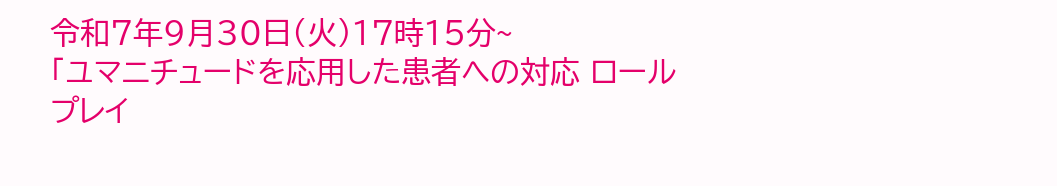令和7年9月30日(火)17時15分~
「ユマニチュードを応用した患者への対応 ロールプレイ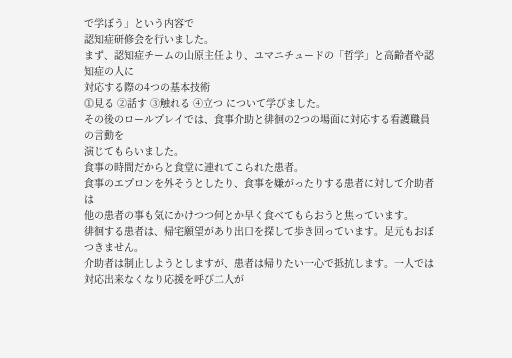で学ぼう」という内容で
認知症研修会を行いました。
まず、認知症チームの山原主任より、ユマニチュードの「哲学」と高齢者や認知症の人に
対応する際の4つの基本技術
⓵見る ②話す ③触れる ④立つ について学びました。
その後のロールプレイでは、食事介助と徘徊の2つの場面に対応する看護職員の言動を
演じてもらいました。
食事の時間だからと食堂に連れてこられた患者。
食事のエプロンを外そうとしたり、食事を嫌がったりする患者に対して介助者は
他の患者の事も気にかけつつ何とか早く食べてもらおうと焦っています。
徘徊する患者は、帰宅願望があり出口を探して歩き回っています。足元もおぼつきません。
介助者は制止しようとしますが、患者は帰りたい一心で抵抗します。一人では対応出来なくなり応援を呼び二人が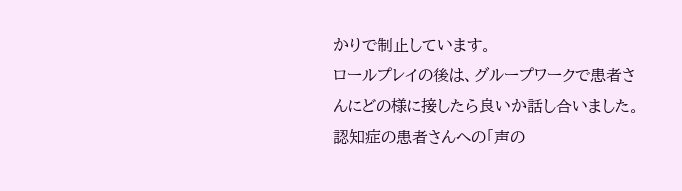かりで制止しています。
ロールプレイの後は、グループワークで患者さんにどの様に接したら良いか話し合いました。
認知症の患者さんへの「声の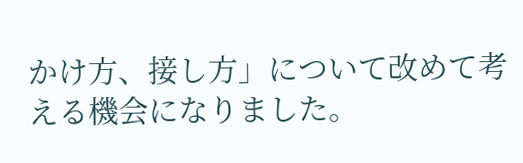かけ方、接し方」について改めて考える機会になりました。